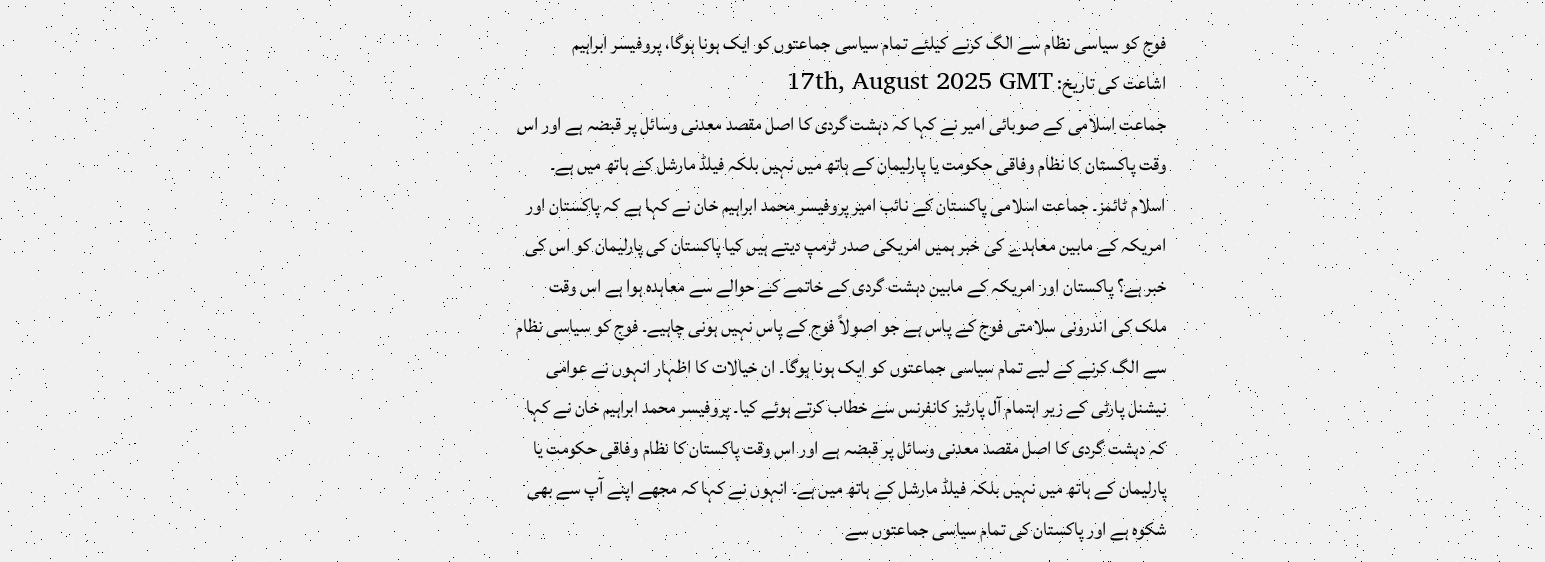فوج کو سیاسی نظام سے الگ کرنے کیلئے تمام سیاسی جماعتوں کو ایک ہونا ہوگا، پروفیسر ابراہیم
اشاعت کی تاریخ: 17th, August 2025 GMT
جماعت اسلامی کے صوبائی امیر نے کہا کہ دہشت گردی کا اصل مقصد معدنی وسائل پر قبضہ ہے اور اس وقت پاکستان کا نظام وفاقی حکومت یا پارلیمان کے ہاتھ میں نہیں بلکہ فیلڈ مارشل کے ہاتھ میں ہے۔ اسلام ٹائمز۔ جماعت اسلامی پاکستان کے نائب امیر پروفیسر محمد ابراہیم خان نے کہا ہے کہ پاکستان اور امریکہ کے مابین معاہدے کی خبر ہمیں امریکی صدر ٹرمپ دیتے ہیں کیا پاکستان کی پارلیمان کو اس کی خبر ہے؟ پاکستان اور امریکہ کے مابین دہشت گردی کے خاتمے کے حوالے سے معاہدہ ہوا ہے اس وقت ملک کی اندرونی سلامتی فوج کے پاس ہے جو اصولاً فوج کے پاس نہیں ہونی چاہیے۔ فوج کو سیاسی نظام سے الگ کرنے کے لیے تمام سیاسی جماعتوں کو ایک ہونا ہوگا۔ ان خیالات کا اظہار انہوں نے عوامی نیشنل پارٹی کے زیر اہتمام آل پارٹیز کانفرنس سے خطاب کرتے ہوئے کیا۔ پروفیسر محمد ابراہیم خان نے کہا کہ دہشت گردی کا اصل مقصد معدنی وسائل پر قبضہ ہے اور اس وقت پاکستان کا نظام وفاقی حکومت یا پارلیمان کے ہاتھ میں نہیں بلکہ فیلڈ مارشل کے ہاتھ میں ہے۔ انہوں نے کہا کہ مجھے اپنے آپ سے بھی شکوہ ہے اور پاکستان کی تمام سیاسی جماعتوں سے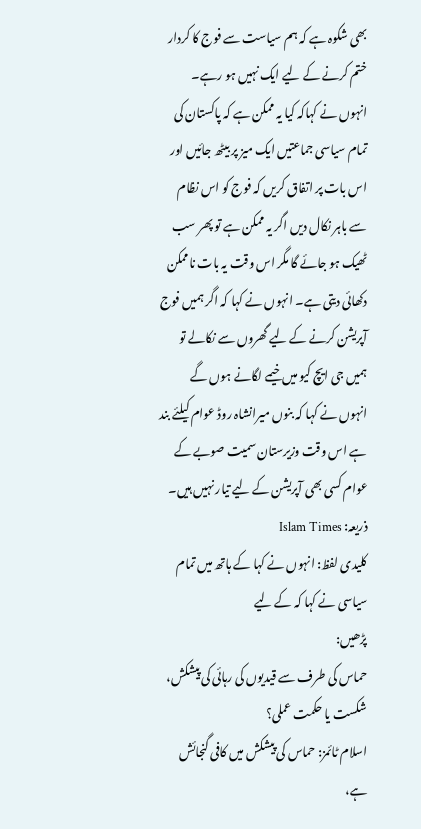بھی شکوہ ہے کہ ہم سیاست سے فوج کا کردار ختم کرنے کے لیے ایک نہیں ہو رہے۔
انہوں نے کہاکہ کیا یہ ممکن ہے کہ پاکستان کی تمام سیاسی جماعتیں ایک میز پر بیٹھ جائیں اور اس بات پر اتفاق کریں کہ فوج کو اس نظام سے باہر نکال دیں اگر یہ ممکن ہے تو پھر سب ٹھیک ہو جائے گا مگر اس وقت یہ بات ناممکن دکھائی دیتی ہے۔ انہوں نے کہا کہ اگر ہمیں فوج آپریشن کرنے کے لیے گھروں سے نکالے تو ہمیں جی ایچ کیو میں خیمے لگانے ہوں گے انہوں نے کہا کہ بنوں میرانشاہ روڈ عوام کیلئے بند ہے اس وقت وزیرستان سمیت صوبے کے عوام کسی بھی آپریشن کے لیے تیار نہیں ہیں۔
ذریعہ: Islam Times
کلیدی لفظ: انہوں نے کہا کے ہاتھ میں تمام سیاسی نے کہا کہ کے لیے
پڑھیں:
حماس کی طرف سے قیدیوں کی رہائی کی پیشکش، شکست یا حکمت عملی؟
اسلام ٹائمز: حماس کی پیشکش میں کافی گنجائش ہے،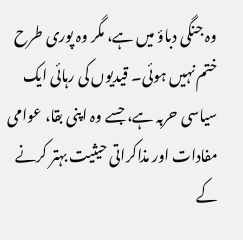وہ جنگی دباؤ میں ہے، مگر وہ پوری طرح ختم نہیں ہوئی۔ قیدیوں کی رہائی ایک سیاسی حربہ ہے، جسے وہ اپنی بقا، عوامی مفادات اور مذاکراتی حیثیت بہتر کرنے کے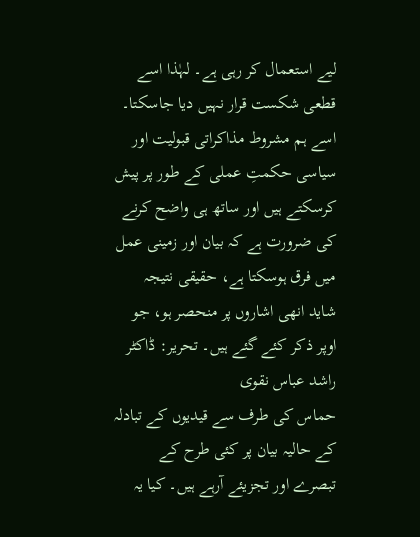لیے استعمال کر رہی ہے۔ لہٰذا اسے قطعی شکست قرار نہیں دیا جاسکتا۔ اسے ہم مشروط مذاکراتی قبولیت اور سیاسی حکمتِ عملی کے طور پر پیش کرسکتے ہیں اور ساتھ ہی واضح کرنے کی ضرورت ہے کہ بیان اور زمینی عمل میں فرق ہوسکتا ہے، حقیقی نتیجہ شاید انھی اشاروں پر منحصر ہو، جو اوپر ذکر کئے گئے ہیں۔ تحریر: ڈاکٹر راشد عباس نقوی
حماس کی طرف سے قیدیوں کے تبادلہ کے حالیہ بیان پر کئی طرح کے تبصرے اور تجزیئے آرہے ہیں۔ کیا یہ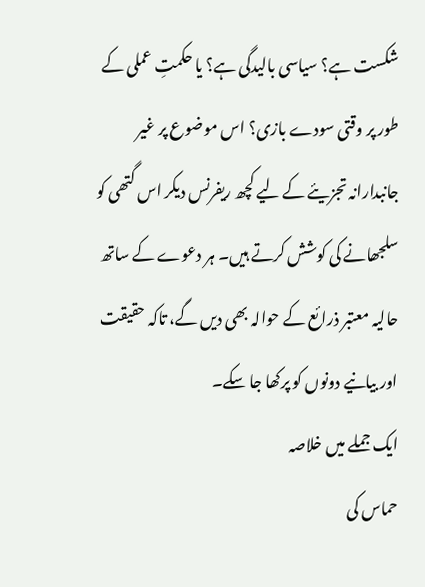شکست ہے؟ سیاسی بالیدگی ہے؟ یا حکمتِ عملی کے طور پر وقتی سودے بازی؟ اس موضوع پر غیر جانبدارانہ تجزیئے کے لیے کچھ ریفرنس دیکر اس گتھی کو سلجھانے کی کوشش کرتے ہیں۔ ہر دعوے کے ساتھ حالیہ معتبر ذرائع کے حوالہ بھی دیں گے، تاکہ حقیقت اور بیانیے دونوں کو پرکھا جا سکے۔
ایک جملے میں خلاصہ
حماس کی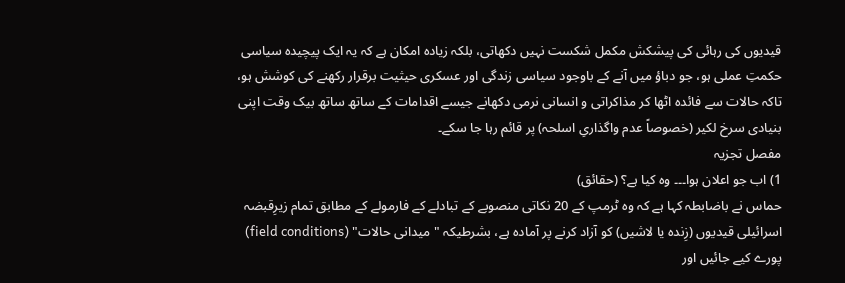قیدیوں کی رہائی کی پیشکش مکمل شکست نہیں دکھاتی، بلکہ زیادہ امکان ہے کہ یہ ایک پیچیدہ سیاسی حکمتِ عملی ہو، جو دباؤ میں آنے کے باوجود سیاسی زندگی اور عسکری حیثیت برقرار رکھنے کی کوشش ہو، تاکہ حالات سے فائدہ اٹھا کر مذاکراتی و انسانی نرمی دکھانے جیسے اقدامات کے ساتھ ساتھ بیک وقت اپنی بنیادی سرخ لکیر (خصوصاً عدم واگذاریِ اسلحہ) پر قائم رہا جا سکے۔
مفصل تجزیہ
1) اب جو اعلان ہوا۔۔۔ وہ کیا ہے؟ (حقائق)
حماس نے باضابطہ کہا ہے کہ وہ ٹرمپ کے 20 نکاتی منصوبے کے تبادلے کے فارمولے کے مطابق تمام زیرِقبضہ اسرائیلی قیدیوں (زِندہ یا لاشیں) کو آزاد کرنے پر آمادہ ہے، بشرطیکہ "میدانی حالات" (field conditions) پورے کیے جائیں اور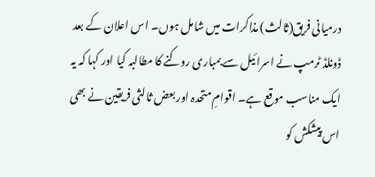درمیانی فریق(ثالث) مذاکرات میں شامل ہوں۔ اس اعلان کے بعد ڈونلڈ ٹرمپ نے اسرائیل سے بمباری روکنے کا مطالبہ کیا اور کہا کہ یہ ایک مناسب موقع ہے۔ اقوامِ متحدہ اور بعض ثالثی فریقین نے بھی اس پیشکش کو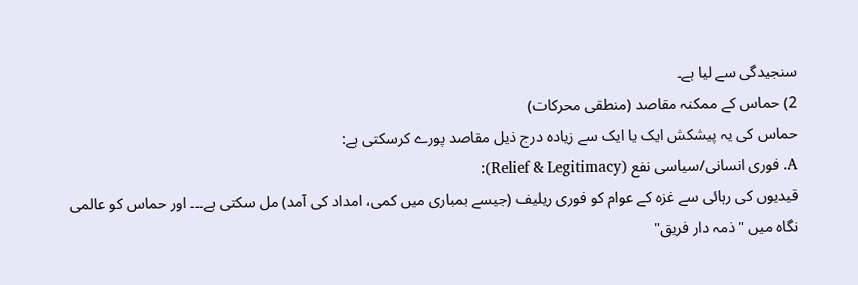سنجیدگی سے لیا ہے۔
2) حماس کے ممکنہ مقاصد (منطقی محرکات)
حماس کی یہ پیشکش ایک یا ایک سے زیادہ درج ذیل مقاصد پورے کرسکتی ہے:
A. فوری انسانی/سیاسی نفع (Relief & Legitimacy):
قیدیوں کی رہائی سے غزہ کے عوام کو فوری ریلیف (جیسے بمباری میں کمی، امداد کی آمد) مل سکتی ہے۔۔۔ اور حماس کو عالمی نگاہ میں "ذمہ دار فریق"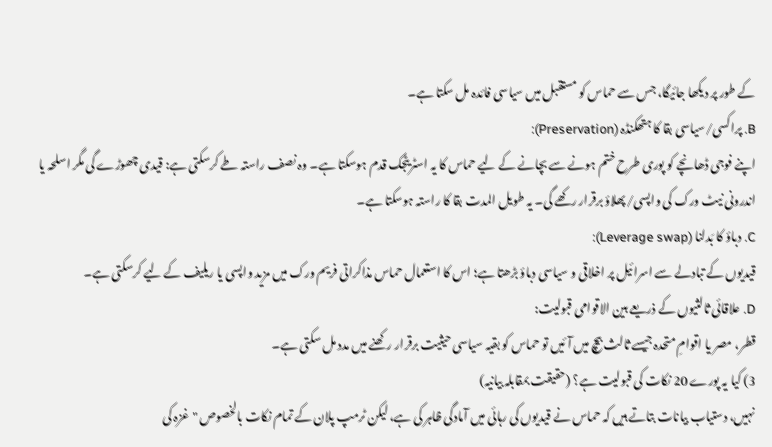کے طور پر دیکھا جائیگا، جس سے حماس کو مستقبل میں سیاسی فائدہ مل سکتا ہے۔
B. پراکسی/سیاسی بقا کا ہتھکنڈہ (Preservation):
اپنے فوجی ڈھانچے کو پوری طرح ختم ہونے سے بچانے کے لیے حماس کا یہ اسٹریٹجک قدم ہوسکتا ہے۔ وہ نصف راستہ طے کرسکتی ہے: قیدی چھوڑے گی مگر اسلحہ یا اندرونی نیٹ ورک کی واپسی/پھلاؤ برقرار رکھے گی۔ یہ طویل المدت بقا کا راستہ ہوسکتا ہے۔
C. دباؤ کا بَدلنا (Leverage swap):
قیدیوں کے تبادلے سے اسرائیل پر اخلاقی و سیاسی دباؤ بڑھتا ہے؛ اس کا استعمال حماس مذاکراتی فریم ورک میں مزید واپسی یا ریلیف کے لیے کرسکتی ہے۔
D. علاقائی ثالثیوں کے ذریعے بین الاقوامی قبولیت:
قطر، مصر یا اقوامِ متحدہ جیسے ثالث بیچ میں آئیں تو حماس کو بقیہ سیاسی حیثیت برقرار رکھنے میں مدد مل سکتی ہے۔
3) کیا یہ پورے 20 نکات کی قبولیت ہے؟ (حقیقت بمقابلہ بیانیہ)
نہیں، دستیاب بیانات بتاتے ہیں کہ حماس نے قیدیوں کی رہائی میں آمادگی ظاہر کی ہے، لیکن ٹرمپ پلان کے تمام نکات بالخصوص "غزہ کی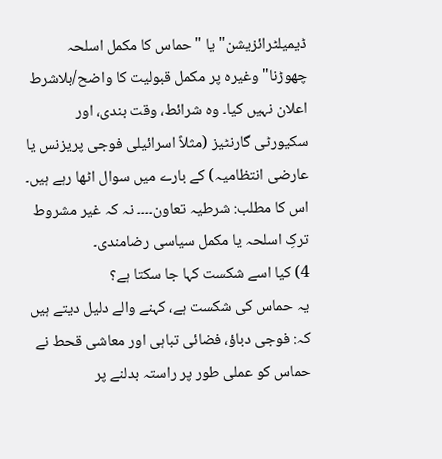ڈیمیلٹرائزیشن" یا "حماس کا مکمل اسلحہ چھوڑنا" وغیرہ پر مکمل قبولیت کا واضح/بلاشرط اعلان نہیں کیا۔ وہ شرائط، وقت بندی، اور سکیورٹی گارنٹیز (مثلاً اسرائیلی فوجی پریزنس یا عارضی انتظامیہ) کے بارے میں سوال اٹھا رہے ہیں۔ اس کا مطلب: شرطیہ تعاون۔۔۔۔ نہ کہ غیر مشروط ترکِ اسلحہ یا مکمل سیاسی رضامندی۔
4) کیا اسے شکست کہا جا سکتا ہے؟
یہ حماس کی شکست ہے، کہنے والے دلیل دیتے ہیں کہ: فوجی دباؤ، فضائی تباہی اور معاشی قحط نے حماس کو عملی طور پر راستہ بدلنے پر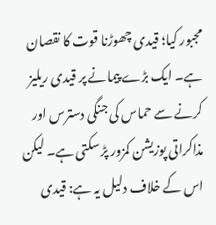مجبور کیا؛ قیدی چھوڑنا قوت کا نقصان ہے۔ ایک بڑے پیمانے پر قیدی ریلیز کرنے سے حماس کی جنگی دسترس اور مذاکراتی پوزیشن کمزور پڑ سکتی ہے۔ لیکن اس کے خلاف دلیل یہ ہے: قیدی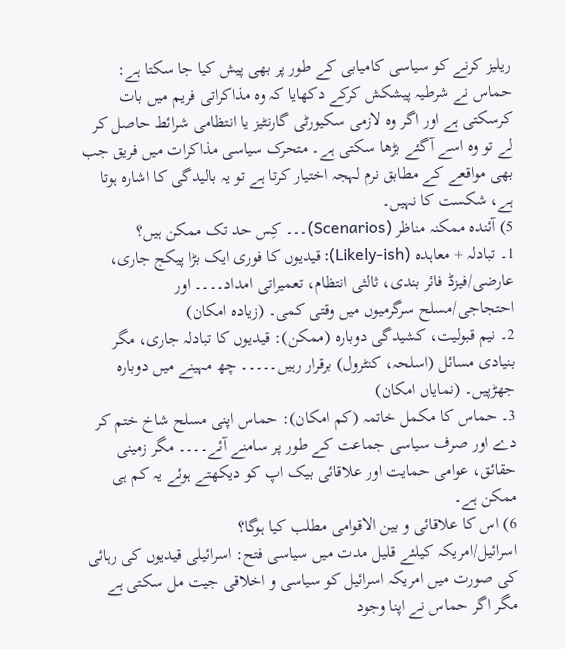ریلیز کرنے کو سیاسی کامیابی کے طور پر بھی پیش کیا جا سکتا ہے: حماس نے شرطیہ پیشکش کرکے دکھایا کہ وہ مذاکراتی فریم میں بات کرسکتی ہے اور اگر وہ لازمی سکیورٹی گارنٹیز یا انتظامی شرائط حاصل کر لے تو وہ اسے آگئے بڑھا سکتی ہے۔ متحرک سیاسی مذاکرات میں فریق جب بھی مواقعے کے مطابق نرم لہجہ اختیار کرتا ہے تو یہ بالیدگی کا اشارہ ہوتا ہے، شکست کا نہیں۔
5) آئندہ ممکنہ مناظر (Scenarios)۔۔۔ کِس حد تک ممکن ہیں؟
1۔ تبادلہ + معاہدہ (Likely-ish): قیدیوں کا فوری ایک بڑا پیکج جاری، عارضی/فیزڈ فائر بندی، ثالثی انتظام، تعمیراتی امداد۔۔۔۔ اور احتجاجی/مسلح سرگرمیوں میں وقتی کمی۔ (زیادہ امکان)
2۔ نیم قبولیت، کشیدگی دوبارہ (ممکن): قیدیوں کا تبادلہ جاری، مگر بنیادی مسائل (اسلحہ، کنٹرول) برقرار رہیں۔۔۔۔۔ چھ مہینے میں دوبارہ جھڑپیں۔ (نمایاں امکان)
3۔ حماس کا مکمل خاتمہ (کم امکان): حماس اپنی مسلح شاخ ختم کر دے اور صرف سیاسی جماعت کے طور پر سامنے آئے۔۔۔۔ مگر زمینی حقائق، عوامی حمایت اور علاقائی بیک اپ کو دیکھتے ہوئے یہ کم ہی ممکن ہے۔
6) اس کا علاقائی و بین الاقوامی مطلب کیا ہوگا؟
اسرائیل/امریکہ کیلئے قلیل مدت میں سیاسی فتح: اسرائیلی قیدیوں کی رہائی کی صورت میں امریکہ اسرائیل کو سیاسی و اخلاقی جیت مل سکتی ہے مگر اگر حماس نے اپنا وجود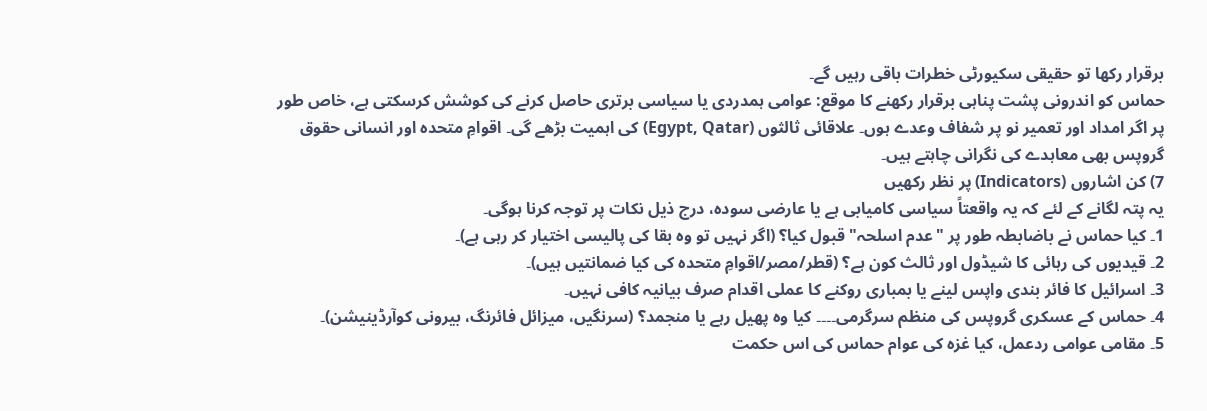برقرار رکھا تو حقیقی سکیورٹی خطرات باقی رہیں گے۔
حماس کو اندرونی پشت پناہی برقرار رکھنے کا موقع: عوامی ہمدردی یا سیاسی برتری حاصل کرنے کی کوشش کرسکتی ہے، خاص طور پر اگر امداد اور تعمیر نو پر شفاف وعدے ہوں۔ علاقائی ثالثوں (Egypt, Qatar) کی اہمیت بڑھے گی۔ اقوامِ متحدہ اور انسانی حقوق گروپس بھی معاہدے کی نگرانی چاہتے ہیں۔
7) کن اشاروں (Indicators) پر نظر رکھیں
یہ پتہ لگانے کے لئے کہ یہ واقعتاً سیاسی کامیابی ہے یا عارضی سودہ، درج ذیل نکات پر توجہ کرنا ہوگی۔
1۔ کیا حماس نے باضابطہ طور پر "عدم اسلحہ" قبول کیا؟ (اگر نہیں تو وہ بقا کی پالیسی اختیار کر رہی ہے)۔
2۔ قیدیوں کی رہائی کا شیڈول اور ثالث کون ہے؟ (قطر/مصر/اقوامِ متحدہ کی کیا ضمانتیں ہیں)۔
3۔ اسرائیل کا فائر بندی واپس لینے یا بمباری روکنے کا عملی اقدام صرف بیانیہ کافی نہیں۔
4۔ حماس کے عسکری گروپس کی منظم سرگرمی۔۔۔۔ کیا وہ پھیل رہے یا منجمد؟ (سرنگیں، میزائل فائرنگ، بیرونی کوآرڈینیشن)۔
5۔ مقامی عوامی ردعمل، کیا غزہ کی عوام حماس کی اس حکمت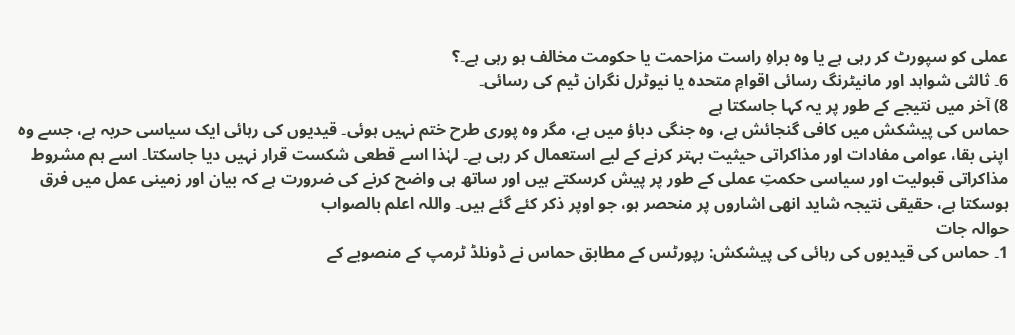عملی کو سپورٹ کر رہی ہے یا وہ براہِ راست مزاحمت یا حکومت مخالف ہو رہی ہے۔؟
6۔ ثالثی شواہد اور مانیٹرنگ رسائی اقوامِ متحدہ یا نیوٹرل نگران ٹیم کی رسائی۔
8) آخر میں نتیجے کے طور پر یہ کہا جاسکتا ہے
حماس کی پیشکش میں کافی گنجائش ہے، وہ جنگی دباؤ میں ہے، مگر وہ پوری طرح ختم نہیں ہوئی۔ قیدیوں کی رہائی ایک سیاسی حربہ ہے، جسے وہ اپنی بقا، عوامی مفادات اور مذاکراتی حیثیت بہتر کرنے کے لیے استعمال کر رہی ہے۔ لہٰذا اسے قطعی شکست قرار نہیں دیا جاسکتا۔ اسے ہم مشروط مذاکراتی قبولیت اور سیاسی حکمتِ عملی کے طور پر پیش کرسکتے ہیں اور ساتھ ہی واضح کرنے کی ضرورت ہے کہ بیان اور زمینی عمل میں فرق ہوسکتا ہے، حقیقی نتیجہ شاید انھی اشاروں پر منحصر ہو، جو اوپر ذکر کئے گئے ہیں۔ واللہ اعلم بالصواب
حوالہ جات
1۔ حماس کی قیدیوں کی رہائی کی پیشکش: رپورٹس کے مطابق حماس نے ڈونلڈ ٹرمپ کے منصوبے کے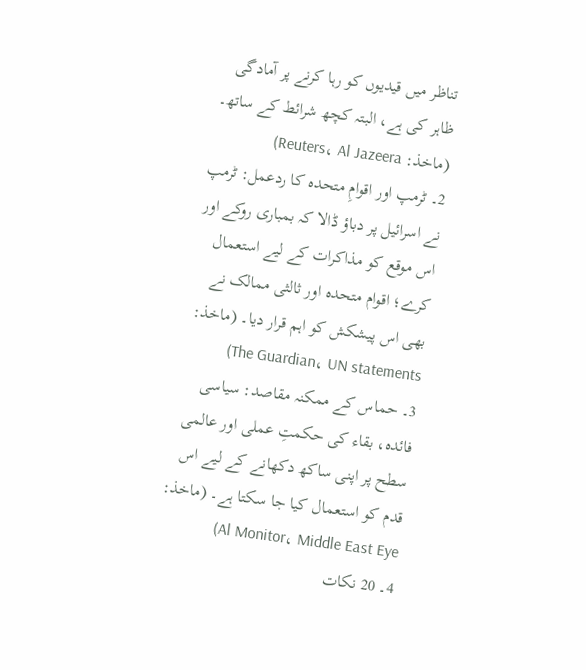تناظر میں قیدیوں کو رہا کرنے پر آمادگی ظاہر کی ہے، البتہ کچھ شرائط کے ساتھ۔ (ماخذ: Reuters، Al Jazeera)
2۔ ٹرمپ اور اقوامِ متحدہ کا ردعمل: ٹرمپ نے اسرائیل پر دباؤ ڈالا کہ بمباری روکے اور اس موقع کو مذاکرات کے لیے استعمال کرے؛ اقوام متحدہ اور ثالثی ممالک نے بھی اس پیشکش کو اہم قرار دیا۔ (ماخذ: The Guardian، UN statements)
3۔ حماس کے ممکنہ مقاصد: سیاسی فائدہ، بقاء کی حکمتِ عملی اور عالمی سطح پر اپنی ساکھ دکھانے کے لیے اس قدم کو استعمال کیا جا سکتا ہے۔ (ماخذ: Al Monitor، Middle East Eye)
4۔ 20 نکات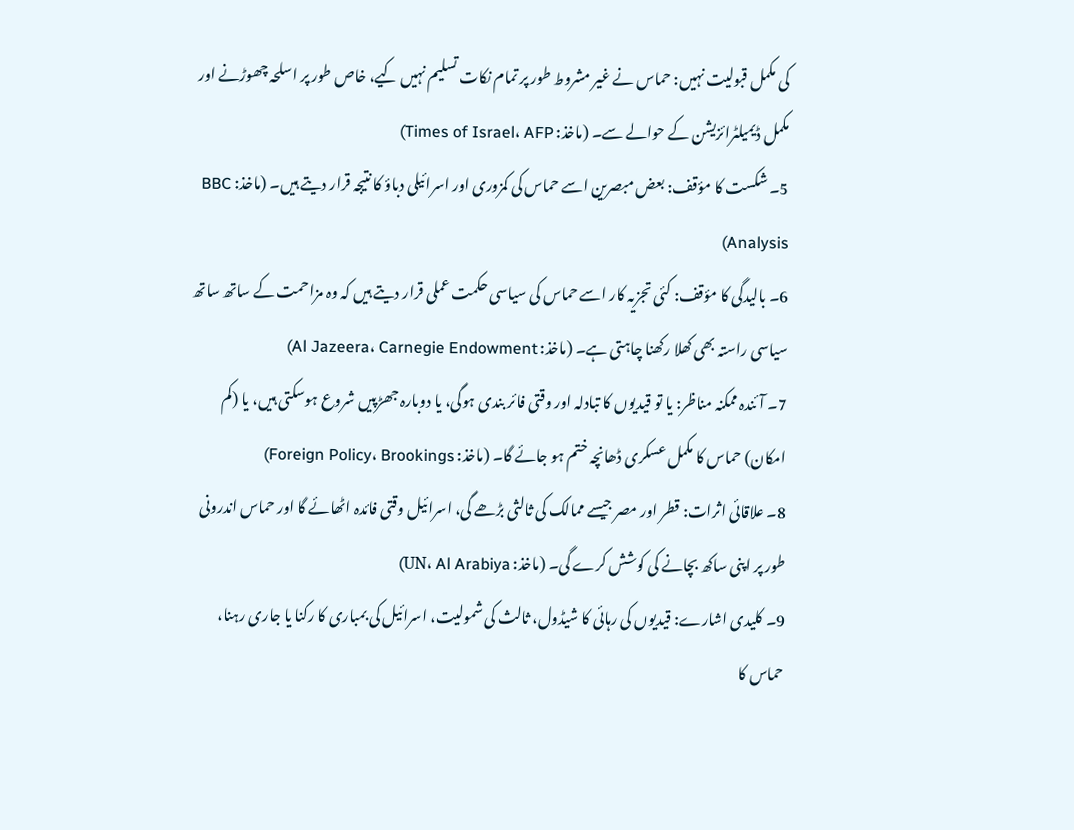کی مکمل قبولیت نہیں: حماس نے غیر مشروط طور پر تمام نکات تسلیم نہیں کیے، خاص طور پر اسلحہ چھوڑنے اور مکمل ڈیمیلٹرائزیشن کے حوالے سے۔ (ماخذ: Times of Israel، AFP)
5۔ شکست کا مؤقف: بعض مبصرین اسے حماس کی کمزوری اور اسرائیلی دباؤ کا نتیجہ قرار دیتے ہیں۔ (ماخذ: BBC Analysis)
6۔ بالیدگی کا مؤقف: کئی تجزیہ کار اسے حماس کی سیاسی حکمت عملی قرار دیتے ہیں کہ وہ مزاحمت کے ساتھ ساتھ سیاسی راستہ بھی کھلا رکھنا چاہتی ہے۔ (ماخذ: Al Jazeera، Carnegie Endowment)
7۔ آئندہ ممکنہ مناظر: یا تو قیدیوں کا تبادلہ اور وقتی فائر بندی ہوگی، یا دوبارہ جھڑپیں شروع ہوسکتی ہیں، یا (کم امکان) حماس کا مکمل عسکری ڈھانچہ ختم ہو جائے گا۔ (ماخذ: Foreign Policy، Brookings)
8۔ علاقائی اثرات: قطر اور مصر جیسے ممالک کی ثالثی بڑھے گی، اسرائیل وقتی فائدہ اٹھائے گا اور حماس اندرونی طور پر اپنی ساکھ بچانے کی کوشش کرے گی۔ (ماخذ: UN، Al Arabiya)
9۔ کلیدی اشارے: قیدیوں کی رہائی کا شیڈول، ثالث کی شمولیت، اسرائیل کی بمباری کا رکنا یا جاری رہنا، حماس کا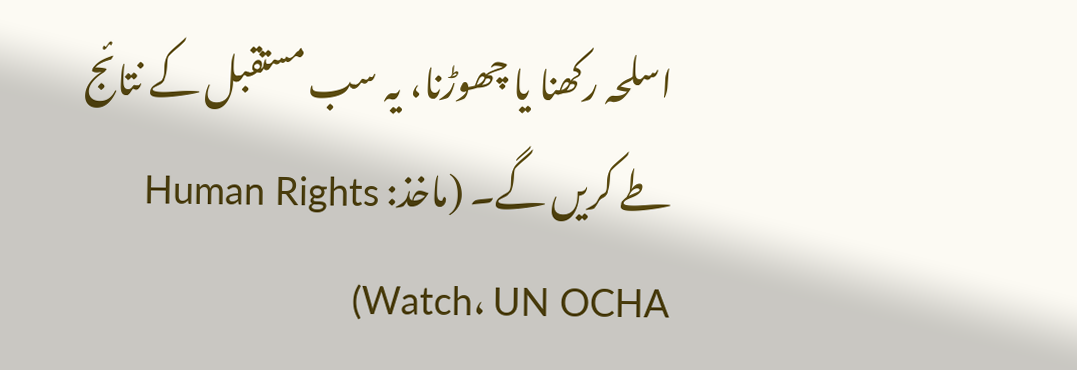اسلحہ رکھنا یا چھوڑنا، یہ سب مستقبل کے نتائج طے کریں گے۔ (ماخذ: Human Rights Watch، UN OCHA)